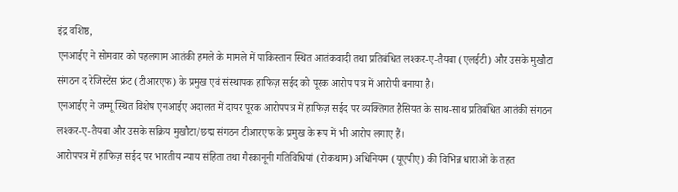इंद्र वशिष्ठ,
एनआईए ने सोमवार को पहलगाम आतंकी हमले के मामले में पाकिस्तान स्थित आतंकवादी तथा प्रतिबंधित लश्कर-ए-तैयबा (एलईटी) और उसके मुखौटा संगठन द रेजिस्टेंस फ्रंट (टीआरएफ) के प्रमुख एवं संस्थापक हाफिज़ सईद को पूरक आरोप पत्र में आरोपी बनाया है।
एनआईए ने जम्मू स्थित विशेष एनआईए अदालत में दायर पूरक आरोपपत्र में हाफिज़ सईद पर व्यक्तिगत हैसियत के साथ-साथ प्रतिबंधित आतंकी संगठन लश्कर-ए-तैयबा और उसके सक्रिय मुखौटा/छद्म संगठन टीआरएफ के प्रमुख के रूप में भी आरोप लगाए हैं।
आरोपपत्र में हाफिज़ सईद पर भारतीय न्याय संहिता तथा गैरकानूनी गतिविधियां (रोकथाम) अधिनियम (यूएपीए) की विभिन्न धाराओं के तहत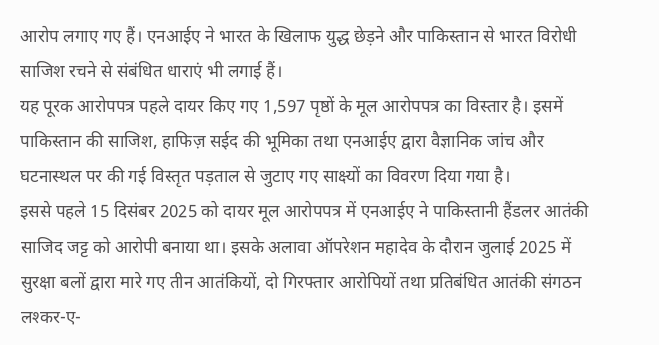आरोप लगाए गए हैं। एनआईए ने भारत के खिलाफ युद्ध छेड़ने और पाकिस्तान से भारत विरोधी साजिश रचने से संबंधित धाराएं भी लगाई हैं।
यह पूरक आरोपपत्र पहले दायर किए गए 1,597 पृष्ठों के मूल आरोपपत्र का विस्तार है। इसमें पाकिस्तान की साजिश, हाफिज़ सईद की भूमिका तथा एनआईए द्वारा वैज्ञानिक जांच और घटनास्थल पर की गई विस्तृत पड़ताल से जुटाए गए साक्ष्यों का विवरण दिया गया है।
इससे पहले 15 दिसंबर 2025 को दायर मूल आरोपपत्र में एनआईए ने पाकिस्तानी हैंडलर आतंकी साजिद जट्ट को आरोपी बनाया था। इसके अलावा ऑपरेशन महादेव के दौरान जुलाई 2025 में सुरक्षा बलों द्वारा मारे गए तीन आतंकियों, दो गिरफ्तार आरोपियों तथा प्रतिबंधित आतंकी संगठन लश्कर-ए-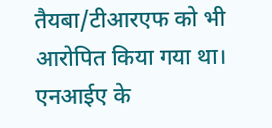तैयबा/टीआरएफ को भी आरोपित किया गया था। एनआईए के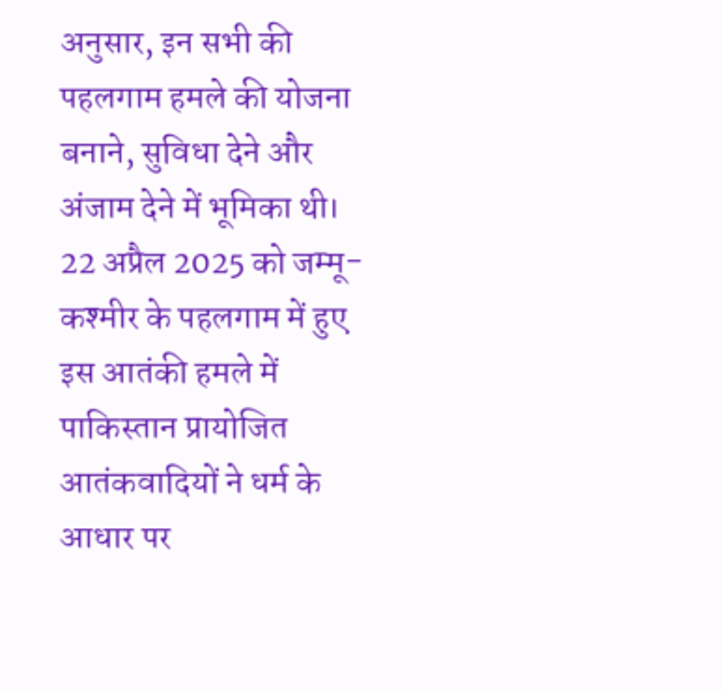अनुसार, इन सभी की पहलगाम हमले की योजना बनाने, सुविधा देने और अंजाम देने में भूमिका थी।
22 अप्रैल 2025 को जम्मू-कश्मीर के पहलगाम में हुए इस आतंकी हमले में पाकिस्तान प्रायोजित आतंकवादियों ने धर्म के आधार पर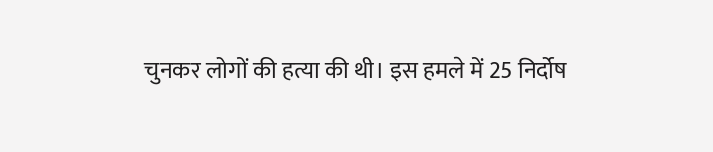चुनकर लोगों की हत्या की थी। इस हमले में 25 निर्दोष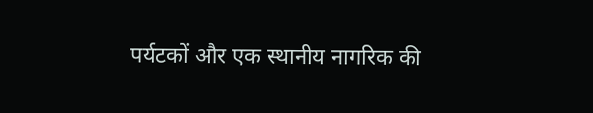पर्यटकों और एक स्थानीय नागरिक की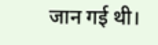जान गई थी।